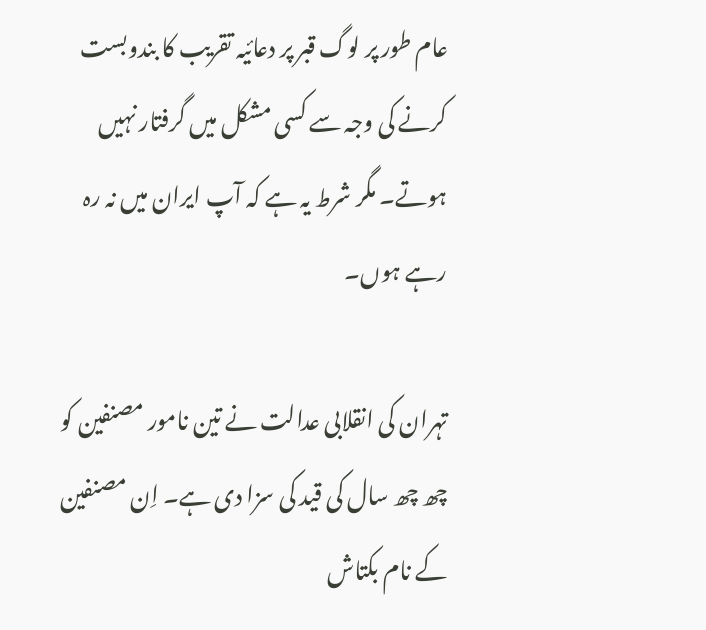عام طور پر لوگ قبر پر دعائیہ تقریب کا بندوبست کرنے کی وجہ سے کسی مشکل میں گرفتار نہیں ہوتے۔ مگر شرط یہ ہے کہ آپ ایران میں نہ رہ رہے ہوں۔

تہران کی انقلابی عدالت نے تین نامور مصنفین کو چھ چھ سال کی قید کی سزا دی ہے۔ اِن مصنفین کے نام بکتاش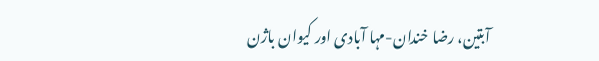آبتین، رضا خندان-مہا آبادی اور کیوان باژن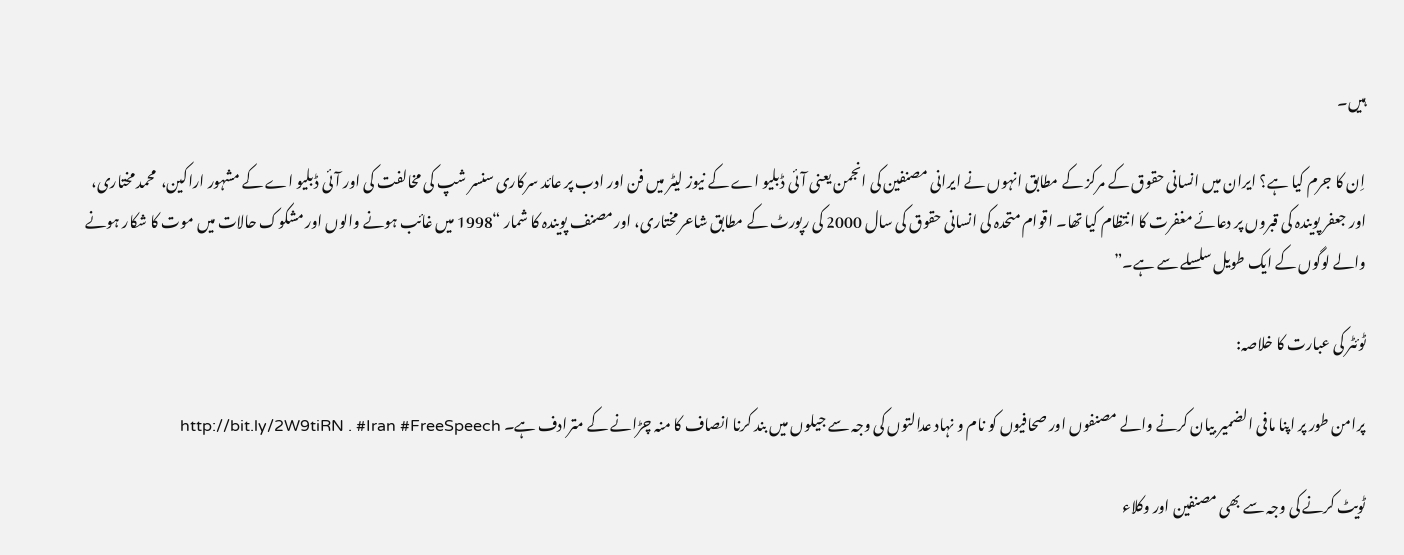ہیں۔

اِن کا جرم کیا ہے؟ ایران میں انسانی حقوق کے مرکز کے مطابق انہوں نے ایرانی مصنفین کی انجمن یعنی آئی ڈبلیو اے کے نیوز لیٹر میں فن اور ادب پر عائد سرکاری سنسر شپ کی مخالفت کی اور آئی ڈبلیو اے کے مشہور اراکین،  محمد مختاری، اور جعفر پویندہ کی قبروں پر دعائے مغفرت کا انتظام کیا تھا۔ اقوام متحدہ کی انسانی حقوق کی سال 2000 کی رپورٹ کے مطابق شاعر مختاری، اور مصنف پویندہ کا شمار “1998 میں غائب ہونے والوں اور مشکوک حالات میں موت کا شکار ہونے والے لوگوں کے ایک طویل سلسلے سے ہے۔”

ٹوئٹر کی عبارت کا خلاصہ:

پرامن طور پر اپنا مافی الضمیر بیان کرنے والے مصنفوں اور صحافیوں کو نام و نہاد عدالتوں کی وجہ سے جیلوں میں بند کرنا انصاف کا منہ چڑانے کے مترادف ہے۔ http://bit.ly/2W9tiRN . #Iran #FreeSpeech

ٹویٹ کرنے کی وجہ سے بھی مصنفین اور وکلاء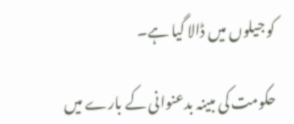کو جیلوں میں ڈالا گیا ہے۔

حکومت کی مبینہ بدعنوانی کے بارے میں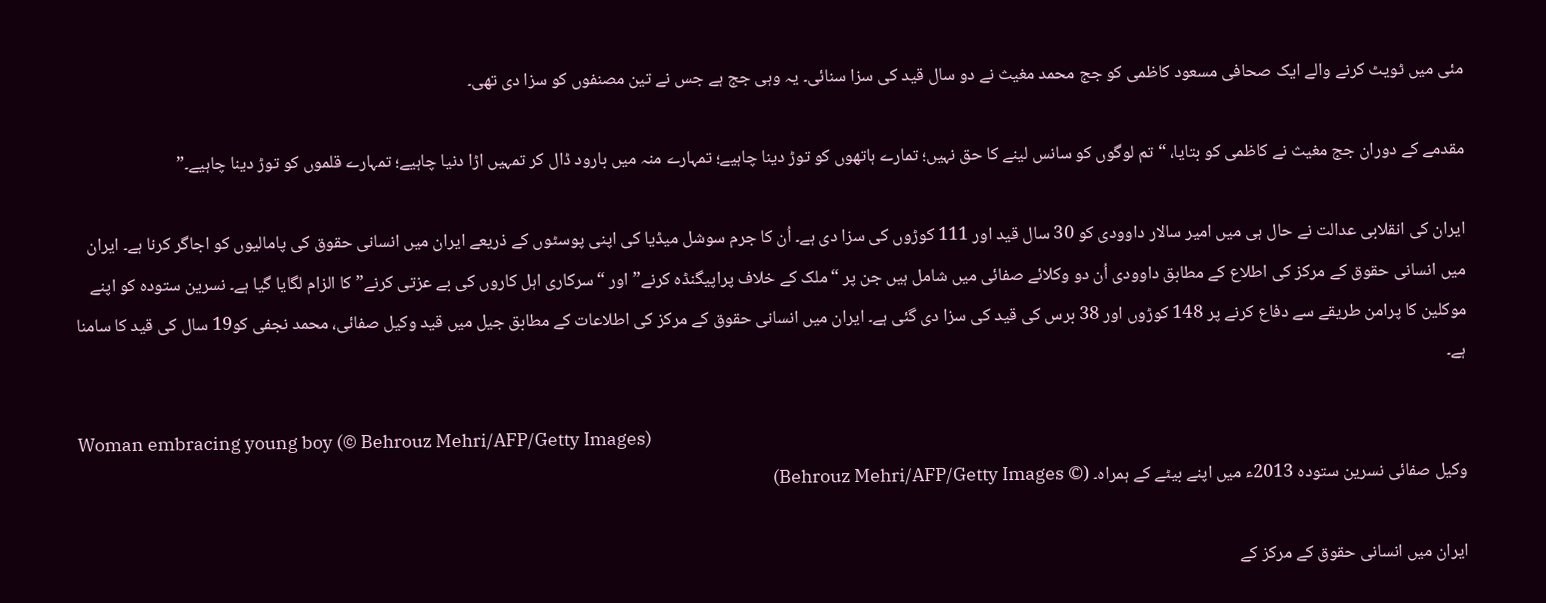مئی میں ٹویٹ کرنے والے ایک صحافی مسعود کاظمی کو جج محمد مغیث نے دو سال قید کی سزا سنائی۔ یہ وہی جج ہے جس نے تین مصنفوں کو سزا دی تھی۔

مقدمے کے دوران جج مغیث نے کاظمی کو بتایا، “تم لوگوں کو سانس لینے کا حق نہیں؛ تمارے ہاتھوں کو توڑ دینا چاہیے؛ تمہارے منہ میں بارود ڈال کر تمہیں اڑا دنیا چاہیے؛ تمہارے قلموں کو توڑ دینا چاہیے۔”

ایران کی انقلابی عدالت نے حال ہی میں امیر سالار داوودی کو 30 سال قید اور 111 کوڑوں کی سزا دی ہے۔ اُن کا جرم سوشل میڈیا کی اپنی پوسٹوں کے ذریعے ایران میں انسانی حقوق کی پامالیوں کو اجاگر کرنا ہے۔ ایران میں انسانی حقوق کے مرکز کی اطلاع کے مطابق داوودی اُن دو وکلائے صفائی میں شامل ہیں جن پر “ملک کے خلاف پراپیگنڈہ کرنے” اور “سرکاری اہل کاروں کی بے عزتی کرنے” کا الزام لگایا گیا ہے۔ نسرین ستودہ کو اپنے موکلین کا پرامن طریقے سے دفاع کرنے پر 148 کوڑوں اور 38 برس کی قید کی سزا دی گئی ہے۔ ایران میں انسانی حقوق کے مرکز کی اطلاعات کے مطابق جیل میں قید وکیل صفائی، محمد نجفی کو19 سال کی قید کا سامنا ہے۔

Woman embracing young boy (© Behrouz Mehri/AFP/Getty Images)
وکیل صفائی نسرین ستودہ 2013ء میں اپنے بیٹے کے ہمراہ۔ (© Behrouz Mehri/AFP/Getty Images)

ایران میں انسانی حقوق کے مرکز کے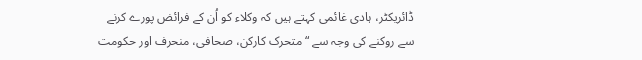ڈائریکٹر، ہادی غائمی کہتے ہیں کہ وکلاء کو اُن کے فرائض پورے کرنے سے روکنے کی وجہ سے “متحرک کارکن، صحافی، منحرف اور حکومت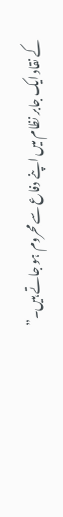کے نقاد ایک جابر نظام میں اپنے دفاع سے محروم ہو جاتے ہیں۔”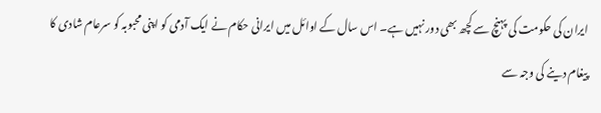ایران کی حکومت کی پہنچ سے کچھ بھی دور نہیں ہے۔ اس سال کے اوائل میں ایرانی حکام نے ایک آدمی کو اپنی محبوبہ کو سرعام شادی کا پیغام دینے کی وجہ سے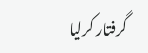گرفتار کرلیا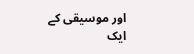اور موسیقی کے ایک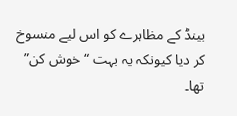بینڈ کے مظاہرے کو اس لیے منسوخ کر دیا کیونکہ یہ بہت “خوش کن” تھا۔